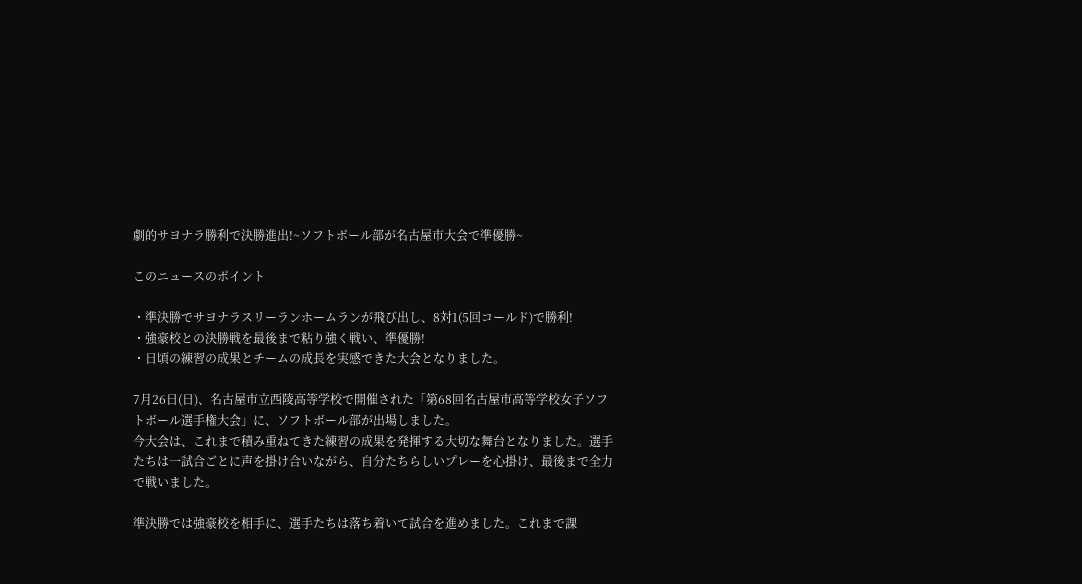劇的サヨナラ勝利で決勝進出!~ソフトボール部が名古屋市大会で準優勝~

このニュースのポイント

・準決勝でサヨナラスリーランホームランが飛び出し、8対1(5回コールド)で勝利!
・強豪校との決勝戦を最後まで粘り強く戦い、準優勝!
・日頃の練習の成果とチームの成長を実感できた大会となりました。

7月26日(日)、名古屋市立西陵高等学校で開催された「第68回名古屋市高等学校女子ソフトボール選手権大会」に、ソフトボール部が出場しました。
今大会は、これまで積み重ねてきた練習の成果を発揮する大切な舞台となりました。選手たちは一試合ごとに声を掛け合いながら、自分たちらしいプレーを心掛け、最後まで全力で戦いました。

準決勝では強豪校を相手に、選手たちは落ち着いて試合を進めました。これまで課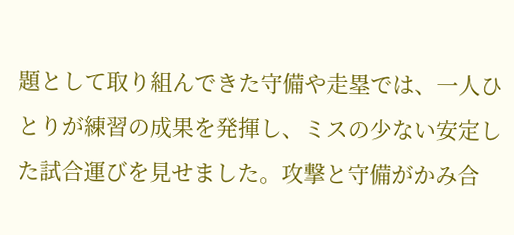題として取り組んできた守備や走塁では、一人ひとりが練習の成果を発揮し、ミスの少ない安定した試合運びを見せました。攻撃と守備がかみ合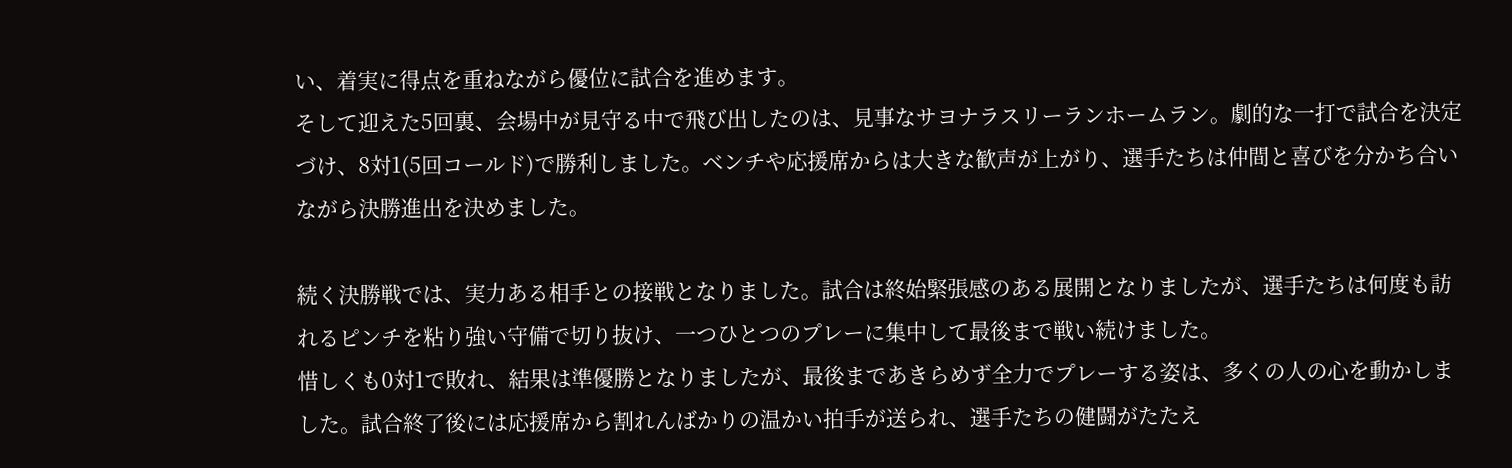い、着実に得点を重ねながら優位に試合を進めます。
そして迎えた5回裏、会場中が見守る中で飛び出したのは、見事なサヨナラスリーランホームラン。劇的な一打で試合を決定づけ、8対1(5回コールド)で勝利しました。ベンチや応援席からは大きな歓声が上がり、選手たちは仲間と喜びを分かち合いながら決勝進出を決めました。

続く決勝戦では、実力ある相手との接戦となりました。試合は終始緊張感のある展開となりましたが、選手たちは何度も訪れるピンチを粘り強い守備で切り抜け、一つひとつのプレーに集中して最後まで戦い続けました。
惜しくも0対1で敗れ、結果は準優勝となりましたが、最後まであきらめず全力でプレーする姿は、多くの人の心を動かしました。試合終了後には応援席から割れんばかりの温かい拍手が送られ、選手たちの健闘がたたえ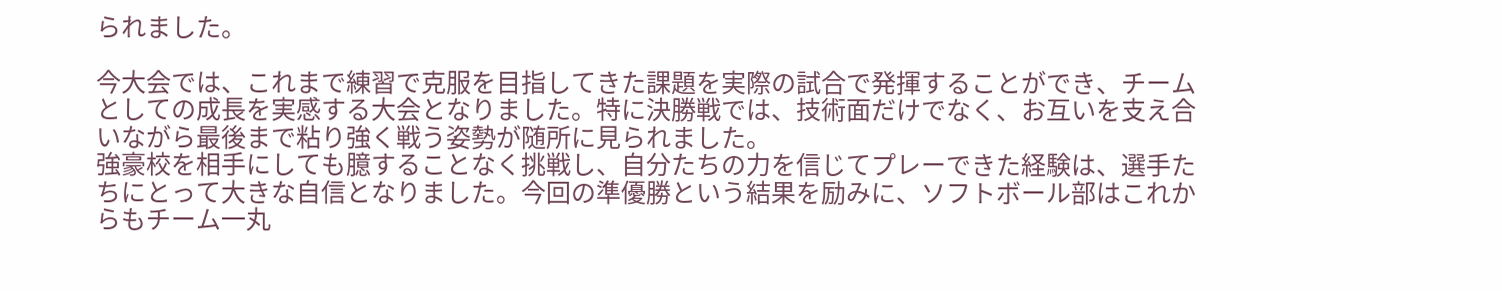られました。

今大会では、これまで練習で克服を目指してきた課題を実際の試合で発揮することができ、チームとしての成長を実感する大会となりました。特に決勝戦では、技術面だけでなく、お互いを支え合いながら最後まで粘り強く戦う姿勢が随所に見られました。
強豪校を相手にしても臆することなく挑戦し、自分たちの力を信じてプレーできた経験は、選手たちにとって大きな自信となりました。今回の準優勝という結果を励みに、ソフトボール部はこれからもチーム一丸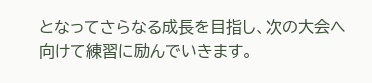となってさらなる成長を目指し、次の大会へ向けて練習に励んでいきます。